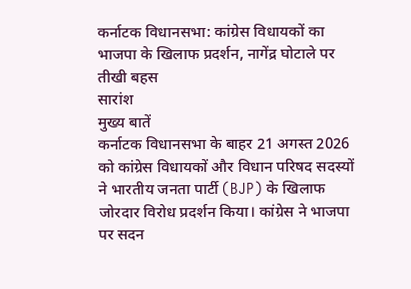कर्नाटक विधानसभा: कांग्रेस विधायकों का भाजपा के खिलाफ प्रदर्शन, नागेंद्र घोटाले पर तीखी बहस
सारांश
मुख्य बातें
कर्नाटक विधानसभा के बाहर 21 अगस्त 2026 को कांग्रेस विधायकों और विधान परिषद सदस्यों ने भारतीय जनता पार्टी (BJP) के खिलाफ जोरदार विरोध प्रदर्शन किया। कांग्रेस ने भाजपा पर सदन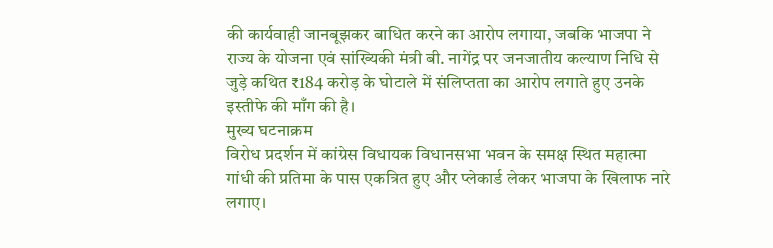की कार्यवाही जानबूझकर बाधित करने का आरोप लगाया, जबकि भाजपा ने राज्य के योजना एवं सांख्यिकी मंत्री बी. नागेंद्र पर जनजातीय कल्याण निधि से जुड़े कथित ₹184 करोड़ के घोटाले में संलिप्तता का आरोप लगाते हुए उनके इस्तीफे की माँग की है।
मुख्य घटनाक्रम
विरोध प्रदर्शन में कांग्रेस विधायक विधानसभा भवन के समक्ष स्थित महात्मा गांधी की प्रतिमा के पास एकत्रित हुए और प्लेकार्ड लेकर भाजपा के खिलाफ नारे लगाए।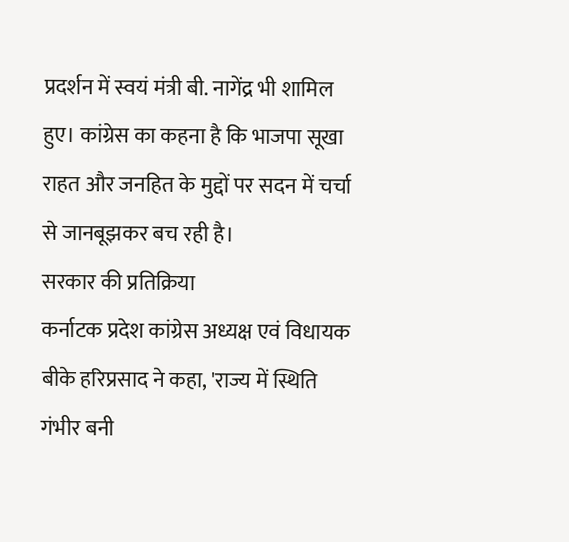प्रदर्शन में स्वयं मंत्री बी. नागेंद्र भी शामिल हुए। कांग्रेस का कहना है कि भाजपा सूखा राहत और जनहित के मुद्दों पर सदन में चर्चा से जानबूझकर बच रही है।
सरकार की प्रतिक्रिया
कर्नाटक प्रदेश कांग्रेस अध्यक्ष एवं विधायक बीके हरिप्रसाद ने कहा, 'राज्य में स्थिति गंभीर बनी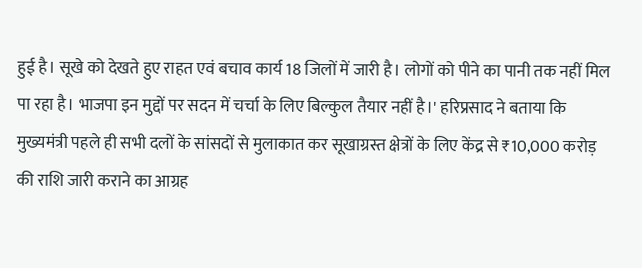हुई है। सूखे को देखते हुए राहत एवं बचाव कार्य 18 जिलों में जारी है। लोगों को पीने का पानी तक नहीं मिल पा रहा है। भाजपा इन मुद्दों पर सदन में चर्चा के लिए बिल्कुल तैयार नहीं है।' हरिप्रसाद ने बताया कि मुख्यमंत्री पहले ही सभी दलों के सांसदों से मुलाकात कर सूखाग्रस्त क्षेत्रों के लिए केंद्र से ₹10,000 करोड़ की राशि जारी कराने का आग्रह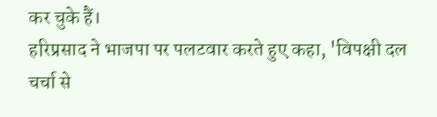कर चुके हैं।
हरिप्रसाद ने भाजपा पर पलटवार करते हुए कहा, 'विपक्षी दल चर्चा से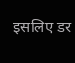इसलिए डर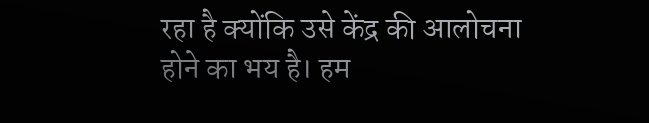रहा है क्योंकि उसे केंद्र की आलोचना होने का भय है। हम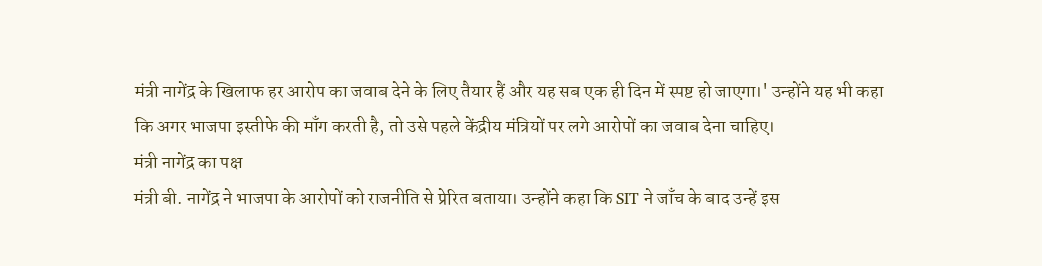मंत्री नागेंद्र के खिलाफ हर आरोप का जवाब देने के लिए तैयार हैं और यह सब एक ही दिन में स्पष्ट हो जाएगा।' उन्होंने यह भी कहा कि अगर भाजपा इस्तीफे की माँग करती है, तो उसे पहले केंद्रीय मंत्रियों पर लगे आरोपों का जवाब देना चाहिए।
मंत्री नागेंद्र का पक्ष
मंत्री बी. नागेंद्र ने भाजपा के आरोपों को राजनीति से प्रेरित बताया। उन्होंने कहा कि SIT ने जाँच के बाद उन्हें इस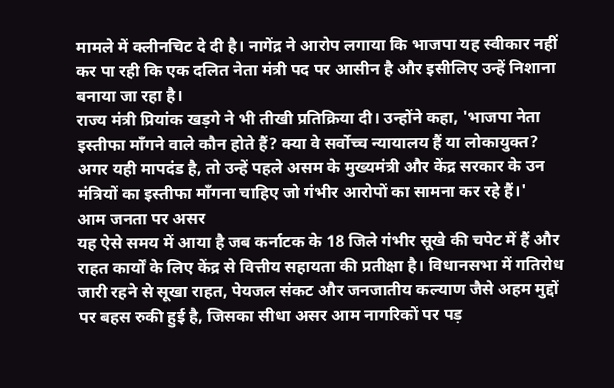मामले में क्लीनचिट दे दी है। नागेंद्र ने आरोप लगाया कि भाजपा यह स्वीकार नहीं कर पा रही कि एक दलित नेता मंत्री पद पर आसीन है और इसीलिए उन्हें निशाना बनाया जा रहा है।
राज्य मंत्री प्रियांक खड़गे ने भी तीखी प्रतिक्रिया दी। उन्होंने कहा, 'भाजपा नेता इस्तीफा माँगने वाले कौन होते हैं? क्या वे सर्वोच्च न्यायालय हैं या लोकायुक्त? अगर यही मापदंड है, तो उन्हें पहले असम के मुख्यमंत्री और केंद्र सरकार के उन मंत्रियों का इस्तीफा माँगना चाहिए जो गंभीर आरोपों का सामना कर रहे हैं।'
आम जनता पर असर
यह ऐसे समय में आया है जब कर्नाटक के 18 जिले गंभीर सूखे की चपेट में हैं और राहत कार्यों के लिए केंद्र से वित्तीय सहायता की प्रतीक्षा है। विधानसभा में गतिरोध जारी रहने से सूखा राहत, पेयजल संकट और जनजातीय कल्याण जैसे अहम मुद्दों पर बहस रुकी हुई है, जिसका सीधा असर आम नागरिकों पर पड़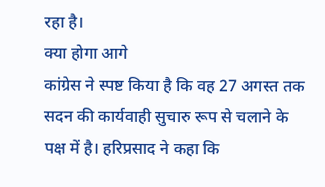रहा है।
क्या होगा आगे
कांग्रेस ने स्पष्ट किया है कि वह 27 अगस्त तक सदन की कार्यवाही सुचारु रूप से चलाने के पक्ष में है। हरिप्रसाद ने कहा कि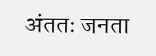अंततः जनता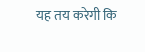यह तय करेगी कि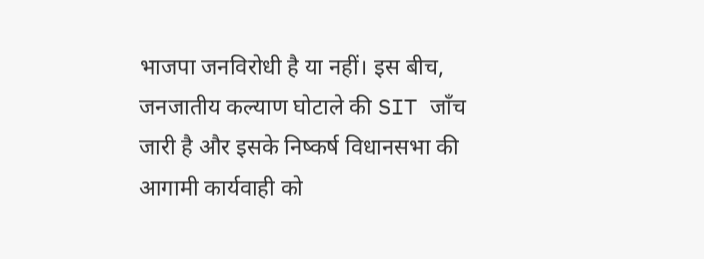भाजपा जनविरोधी है या नहीं। इस बीच, जनजातीय कल्याण घोटाले की SIT जाँच जारी है और इसके निष्कर्ष विधानसभा की आगामी कार्यवाही को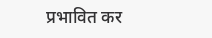प्रभावित कर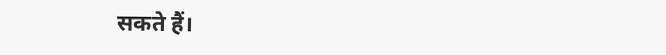सकते हैं।